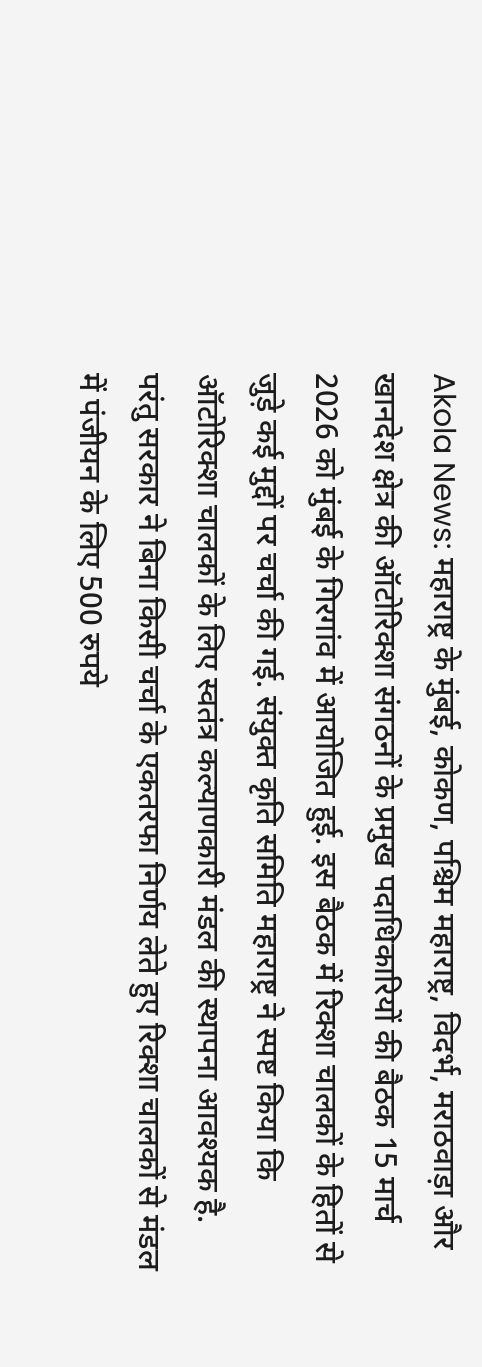Akola News: महाराष्ट्र के मुंबई, कोकण, पश्चिम महाराष्ट्र, विदर्भ, मराठवाड़ा और खानदेश क्षेत्र की ऑटोरिक्शा संगठनों के प्रमुख पदाधिकारियों की बैठक 15 मार्च 2026 को मुंबई के गिरगांव में आयोजित हुई. इस बैठक में रिक्शा चालकों के हितों से जुड़े कई मुद्दों पर चर्चा की गई. संयुक्त कृति समिति महाराष्ट्र ने स्पष्ट किया कि ऑटोरिक्शा चालकों के लिए स्वतंत्र कल्याणकारी मंडल की स्थापना आवश्यक है.
परंतु सरकार ने बिना किसी चर्चा के एकतरफा निर्णय लेते हुए रिक्शा चालकों से मंडल में पंजीयन के लिए 500 रुपये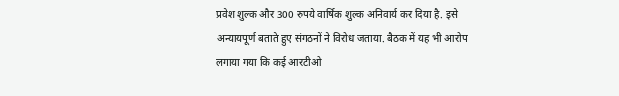प्रवेश शुल्क और 300 रुपये वार्षिक शुल्क अनिवार्य कर दिया है. इसे अन्यायपूर्ण बताते हुए संगठनों ने विरोध जताया. बैठक में यह भी आरोप लगाया गया कि कई आरटीओ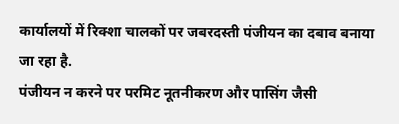कार्यालयों में रिक्शा चालकों पर जबरदस्ती पंजीयन का दबाव बनाया जा रहा है.
पंजीयन न करने पर परमिट नूतनीकरण और पासिंग जैसी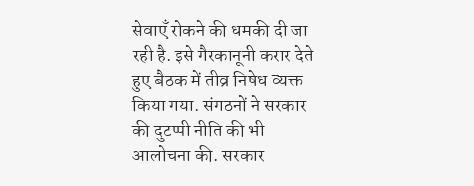सेवाएँ रोकने की धमकी दी जा रही है. इसे गैरकानूनी करार देते हुए बैठक में तीव्र निषेध व्यक्त किया गया. संगठनों ने सरकार की दुटप्पी नीति की भी आलोचना की. सरकार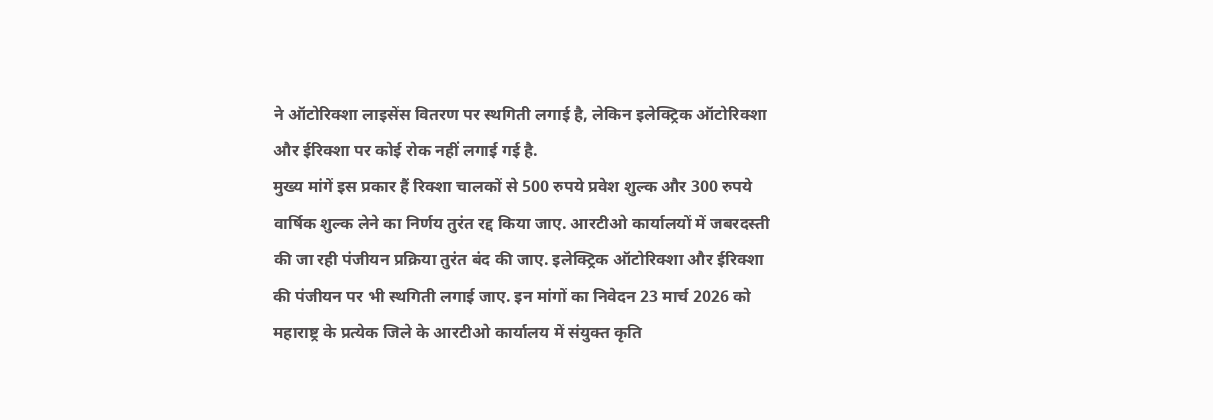ने ऑटोरिक्शा लाइसेंस वितरण पर स्थगिती लगाई है, लेकिन इलेक्ट्रिक ऑटोरिक्शा और ईरिक्शा पर कोई रोक नहीं लगाई गई है.
मुख्य मांगें इस प्रकार हैं रिक्शा चालकों से 500 रुपये प्रवेश शुल्क और 300 रुपये वार्षिक शुल्क लेने का निर्णय तुरंत रद्द किया जाए. आरटीओ कार्यालयों में जबरदस्ती की जा रही पंजीयन प्रक्रिया तुरंत बंद की जाए. इलेक्ट्रिक ऑटोरिक्शा और ईरिक्शा की पंजीयन पर भी स्थगिती लगाई जाए. इन मांगों का निवेदन 23 मार्च 2026 को महाराष्ट्र के प्रत्येक जिले के आरटीओ कार्यालय में संयुक्त कृति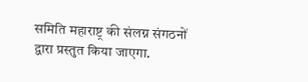समिति महाराष्ट्र की संलग्न संगठनों द्वारा प्रस्तुत किया जाएगा.